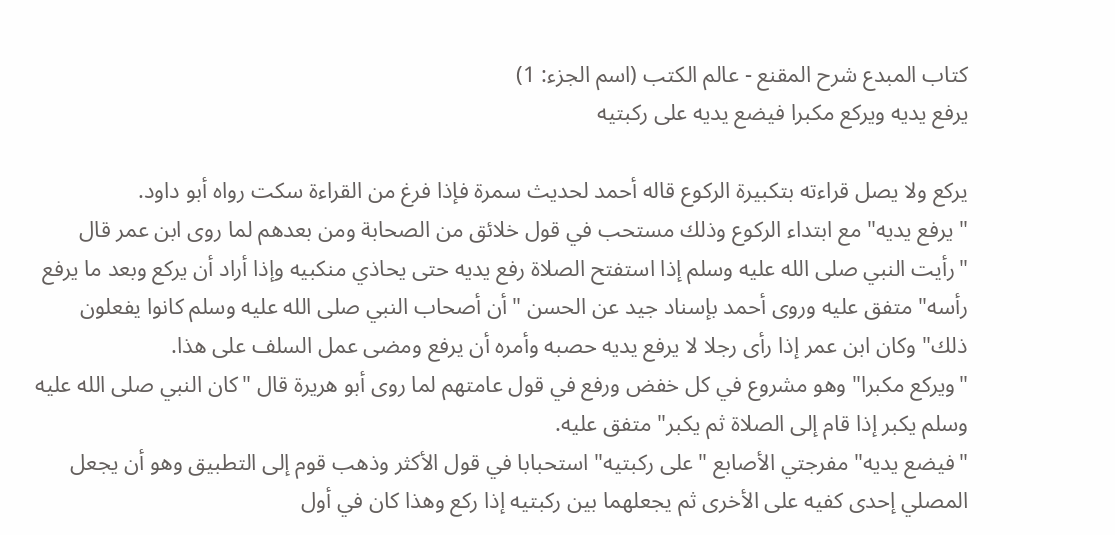كتاب المبدع شرح المقنع - عالم الكتب (اسم الجزء: 1)
يرفع يديه ويركع مكبرا فيضع يديه على ركبتيه

يركع ولا يصل قراءته بتكبيرة الركوع قاله أحمد لحديث سمرة فإذا فرغ من القراءة سكت رواه أبو داود.
"يرفع يديه" مع ابتداء الركوع وذلك مستحب في قول خلائق من الصحابة ومن بعدهم لما روى ابن عمر قال "رأيت النبي صلى الله عليه وسلم إذا استفتح الصلاة رفع يديه حتى يحاذي منكبيه وإذا أراد أن يركع وبعد ما يرفع رأسه" متفق عليه وروى أحمد بإسناد جيد عن الحسن "أن أصحاب النبي صلى الله عليه وسلم كانوا يفعلون ذلك" وكان ابن عمر إذا رأى رجلا لا يرفع يديه حصبه وأمره أن يرفع ومضى عمل السلف على هذا.
"ويركع مكبرا" وهو مشروع في كل خفض ورفع في قول عامتهم لما روى أبو هريرة قال "كان النبي صلى الله عليه وسلم يكبر إذا قام إلى الصلاة ثم يكبر" متفق عليه.
"فيضع يديه" مفرجتي الأصابع "على ركبتيه" استحبابا في قول الأكثر وذهب قوم إلى التطبيق وهو أن يجعل المصلي إحدى كفيه على الأخرى ثم يجعلهما بين ركبتيه إذا ركع وهذا كان في أول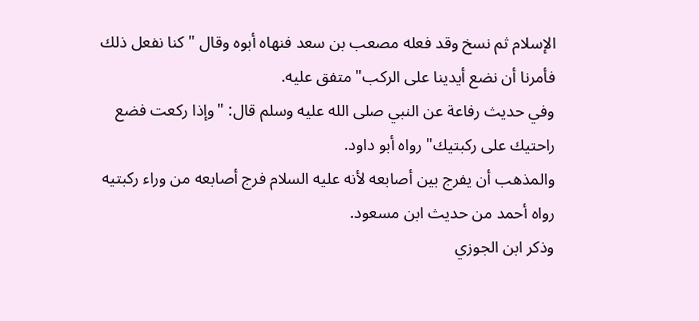الإسلام ثم نسخ وقد فعله مصعب بن سعد فنهاه أبوه وقال "كنا نفعل ذلك فأمرنا أن نضع أيدينا على الركب" متفق عليه.
وفي حديث رفاعة عن النبي صلى الله عليه وسلم قال: "وإذا ركعت فضع راحتيك على ركبتيك" رواه أبو داود.
والمذهب أن يفرج بين أصابعه لأنه عليه السلام فرج أصابعه من وراء ركبتيه رواه أحمد من حديث ابن مسعود.
وذكر ابن الجوزي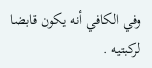وفي الكافي أنه يكون قابضا لركبتيه .